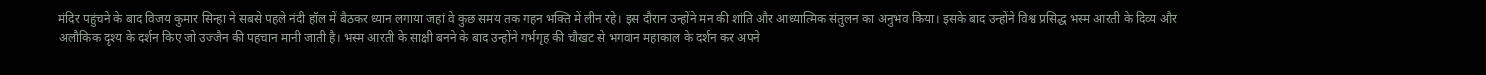मंदिर पहुंचने के बाद विजय कुमार सिन्हा ने सबसे पहले नंदी हॉल में बैठकर ध्यान लगाया जहां वे कुछ समय तक गहन भक्ति में लीन रहे। इस दौरान उन्होंने मन की शांति और आध्यात्मिक संतुलन का अनुभव किया। इसके बाद उन्होंने विश्व प्रसिद्ध भस्म आरती के दिव्य और अलौकिक दृश्य के दर्शन किए जो उज्जैन की पहचान मानी जाती है। भस्म आरती के साक्षी बनने के बाद उन्होंने गर्भगृह की चौखट से भगवान महाकाल के दर्शन कर अपने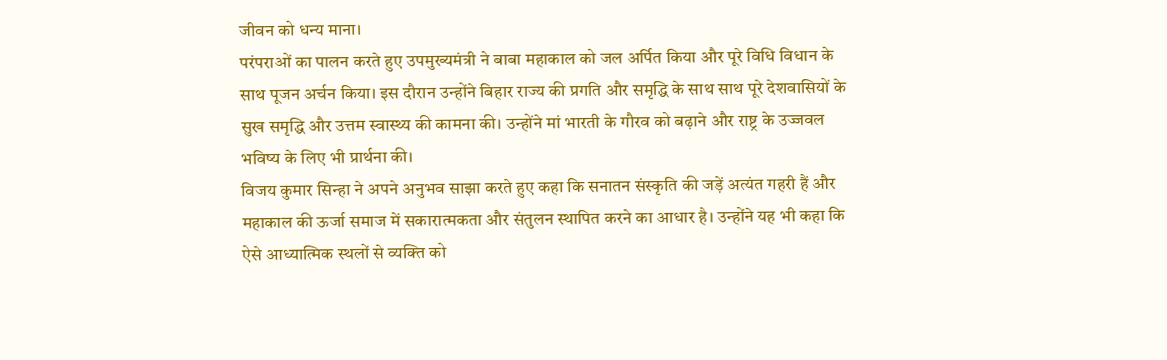जीवन को धन्य माना।
परंपराओं का पालन करते हुए उपमुख्यमंत्री ने बाबा महाकाल को जल अर्पित किया और पूरे विधि विधान के साथ पूजन अर्चन किया। इस दौरान उन्होंने बिहार राज्य की प्रगति और समृद्धि के साथ साथ पूरे देशवासियों के सुख समृद्धि और उत्तम स्वास्थ्य की कामना की। उन्होंने मां भारती के गौरव को बढ़ाने और राष्ट्र के उज्जवल भविष्य के लिए भी प्रार्थना की।
विजय कुमार सिन्हा ने अपने अनुभव साझा करते हुए कहा कि सनातन संस्कृति की जड़ें अत्यंत गहरी हैं और महाकाल की ऊर्जा समाज में सकारात्मकता और संतुलन स्थापित करने का आधार है। उन्होंने यह भी कहा कि ऐसे आध्यात्मिक स्थलों से व्यक्ति को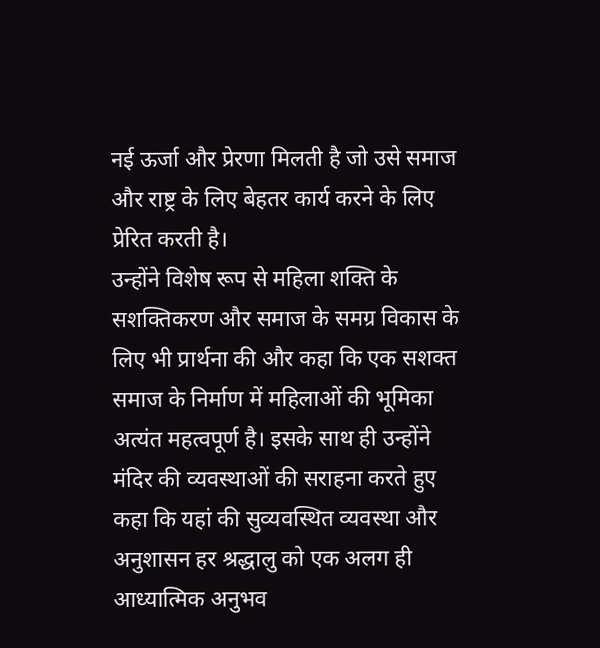नई ऊर्जा और प्रेरणा मिलती है जो उसे समाज और राष्ट्र के लिए बेहतर कार्य करने के लिए प्रेरित करती है।
उन्होंने विशेष रूप से महिला शक्ति के सशक्तिकरण और समाज के समग्र विकास के लिए भी प्रार्थना की और कहा कि एक सशक्त समाज के निर्माण में महिलाओं की भूमिका अत्यंत महत्वपूर्ण है। इसके साथ ही उन्होंने मंदिर की व्यवस्थाओं की सराहना करते हुए कहा कि यहां की सुव्यवस्थित व्यवस्था और अनुशासन हर श्रद्धालु को एक अलग ही आध्यात्मिक अनुभव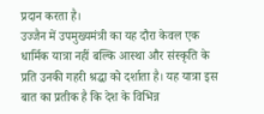प्रदान करता है।
उज्जैन में उपमुख्यमंत्री का यह दौरा केवल एक धार्मिक यात्रा नहीं बल्कि आस्था और संस्कृति के प्रति उनकी गहरी श्रद्धा को दर्शाता है। यह यात्रा इस बात का प्रतीक है कि देश के विभिन्न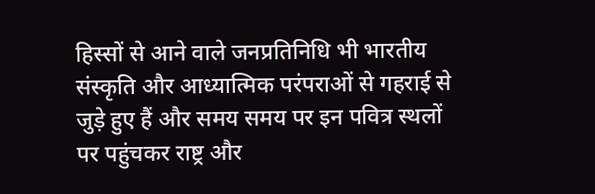हिस्सों से आने वाले जनप्रतिनिधि भी भारतीय संस्कृति और आध्यात्मिक परंपराओं से गहराई से जुड़े हुए हैं और समय समय पर इन पवित्र स्थलों पर पहुंचकर राष्ट्र और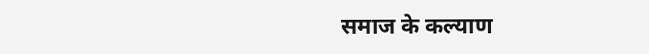समाज के कल्याण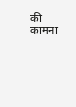की कामना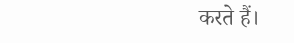करते हैं।